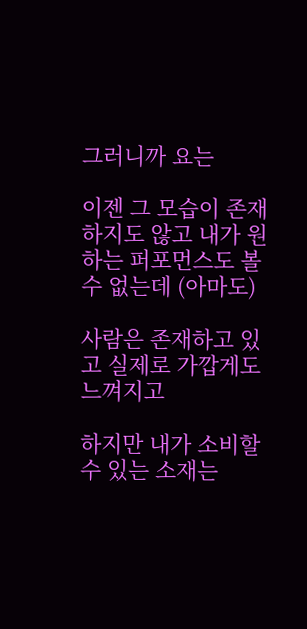그러니까 요는

이젠 그 모습이 존재하지도 않고 내가 원하는 퍼포먼스도 볼수 없는데 (아마도)

사람은 존재하고 있고 실제로 가깝게도 느껴지고

하지만 내가 소비할 수 있는 소재는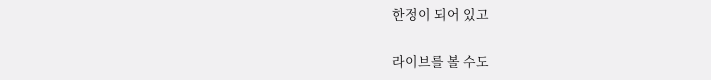한정이 되어 있고

라이브를 볼 수도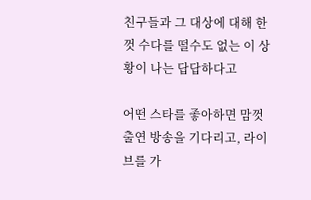친구들과 그 대상에 대해 한껏 수다를 떨수도 없는 이 상황이 나는 답답하다고

어떤 스타를 좋아하면 맘껏 출연 방송을 기다리고, 라이브를 가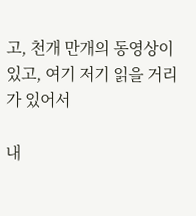고, 천개 만개의 동영상이 있고, 여기 저기 읽을 거리가 있어서

내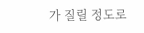가 질릴 정도로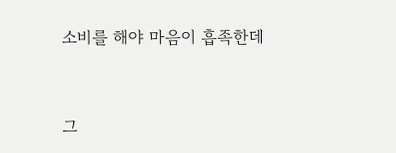소비를 해야 마음이 흡족한데



그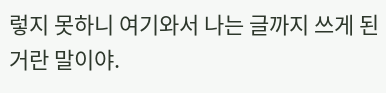렇지 못하니 여기와서 나는 글까지 쓰게 된거란 말이야.